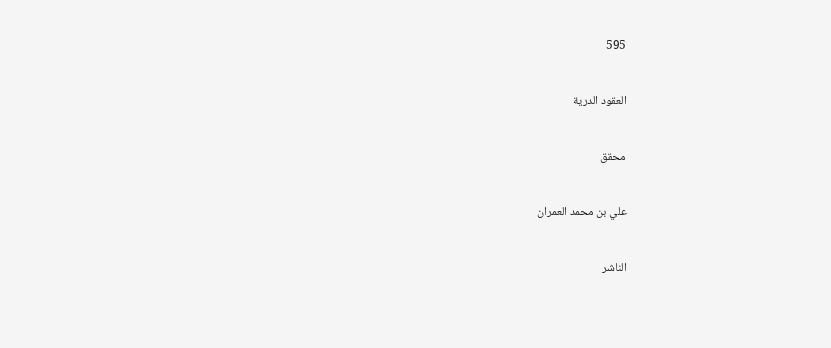595

العقود الدرية

محقق

علي بن محمد العمران

الناشر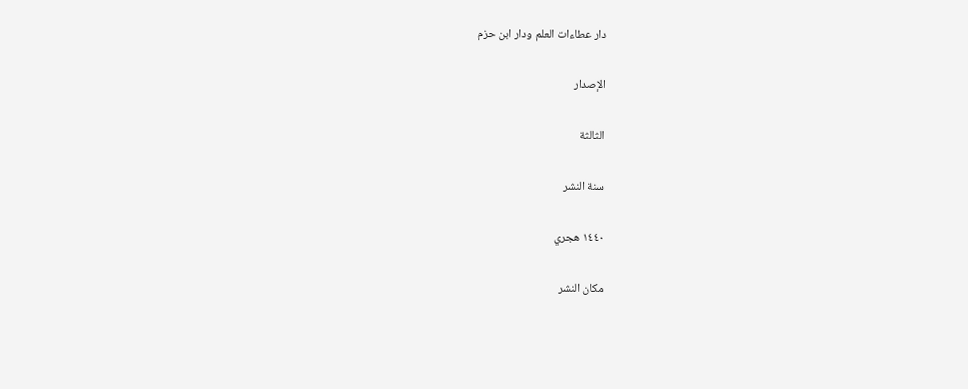دار عطاءات العلم ودار ابن حزم

الإصدار

الثالثة

سنة النشر

١٤٤٠ هجري

مكان النشر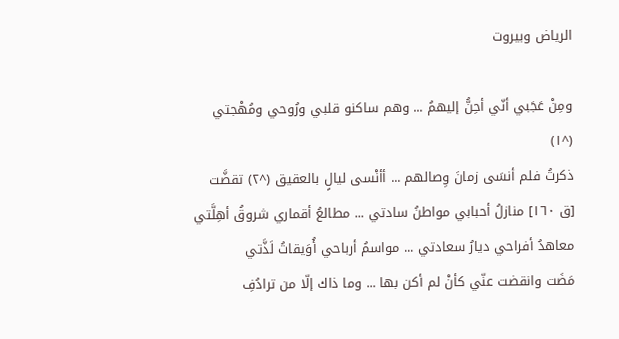الرياض وبيروت

ومِنْ عَجَبي أنّي أحِنُّ إليهمُ ... وهم ساكنو قلبي ورُوحي ومُهْجتي (^١)
ذكرتُ فلم أنسَى زمانَ وِصالهم ... أأنْسى ليالٍ بالعقيق (^٢) تقضَّت
[ق ١٦٠] منازلُ أحبابي مواطنُ سادتي ... مطالعُ أقماري شروقُ أهِلَّتي
معاهدُ أفراحي ديارُ سعادتي ... مواسمُ أرباحي أُوَيقاتُ لَذَّتي
مَضَت وانقضت عنّي كأنْ لم أكن بها ... وما ذاك إلّا من ترادُفِ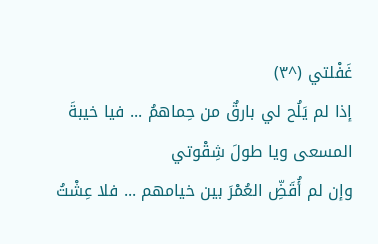غَفْلتي (^٣)
إذا لم يَلُح لي بارقٌ من حِماهمُ ... فيا خيبةَ المسعى ويا طولَ شِقْوتي
وإن لم أُقَضِّ العُمْرَ بين خيامهم ... فلا عِشْتُ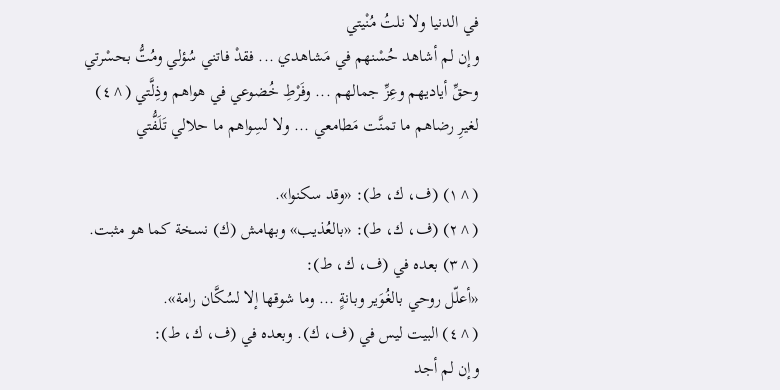في الدنيا ولا نلتُ مُنْيتي
وإن لم أشاهد حُسْنهم في مَشاهدي ... فقدْ فاتني سُؤلي ومُتُّ بحسْرتي
وحقِّ أياديهم وعِزِّ جمالهم ... وفَرْطِ خُضوعي في هواهم وذِلَّتي (^٤)
لغيرِ رضاهم ما تمنَّت مَطامعي ... ولا لسِواهم ما حلالي تَلَفُّتي

(^١) (ف، ك، ط): «وقد سكنوا».
(^٢) (ف، ك، ط): «بالعُذيب» وبهامش (ك) نسخة كما هو مثبت.
(^٣) بعده في (ف، ك، ط):
«أعلّل روحي بالغُوَير وبانةٍ ... وما شوقها إلا لسُكَّان رامة».
(^٤) البيت ليس في (ف، ك). وبعده في (ف، ك، ط):
وإن لم أجد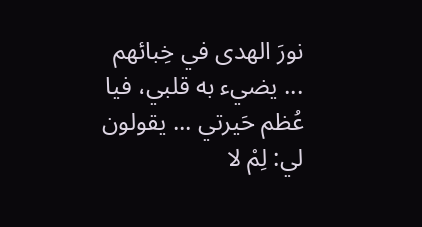نورَ الهدى في خِبائهم ... يضيء به قلبي، فيا عُظم حَيرتي ... يقولون لي: لِمْ لا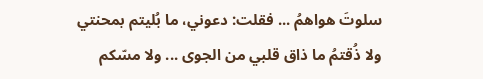سلوتَ هواهمُ ... فقلت: دعوني، ما بُليتم بمحنتي
ولا ذُقتمُ ما ذاق قلبي من الجوى ... ولا مسّكم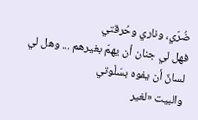ضُرّي، وناري وحُرقتي
فهل لي جنان أن يهمّ بغيرهم ... وهل لي لسانٌ أن يفوه بسَلْوتي
والبيت «لغير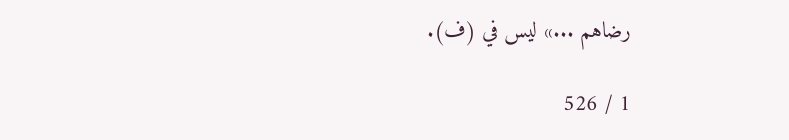رضاهم ...» ليس في (ف).

1 / 526